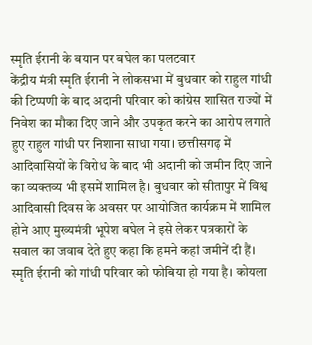स्मृति ईरानी के बयान पर बघेल का पलटवार
केंद्रीय मंत्री स्मृति ईरानी ने लोकसभा में बुधवार को राहुल गांधी की टिप्पणी के बाद अदानी परिवार को कांग्रेस शासित राज्यों में निवेश का मौका दिए जाने और उपकृत करने का आरोप लगाते हुए राहुल गांधी पर निशाना साधा गया। छत्तीसगढ़ में आदिवासियों के विरोध के बाद भी अदानी को जमीन दिए जाने का व्यक्तव्य भी इसमें शामिल है। बुधवार को सीतापुर में विश्व आदिवासी दिवस के अवसर पर आयोजित कार्यक्रम में शामिल होने आए मुख्यमंत्री भूपेश बघेल ने इसे लेकर पत्रकारों के सवाल का जवाब देते हुए कहा कि हमने कहां जमीनें दी हैं।
स्मृति ईरानी को गांधी परिवार को फोबिया हो गया है। कोयला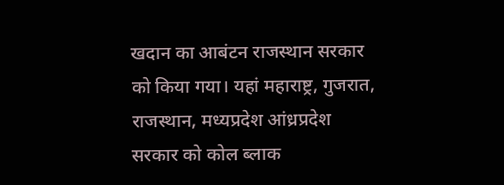खदान का आबंटन राजस्थान सरकार को किया गया। यहां महाराष्ट्र, गुजरात, राजस्थान, मध्यप्रदेश आंध्रप्रदेश सरकार को कोल ब्लाक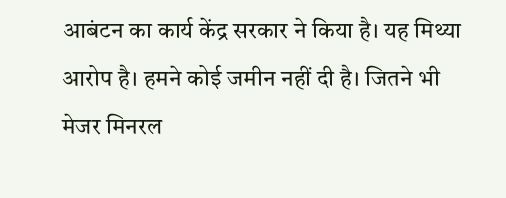आबंटन का कार्य केंद्र सरकार ने किया है। यह मिथ्या आरोप है। हमने कोई जमीन नहीं दी है। जितने भी मेजर मिनरल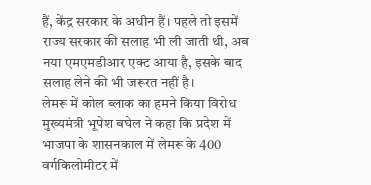हैं, केंद्र सरकार के अधीन हैं। पहले तो इसमें राज्य सरकार की सलाह भी ली जाती थी, अब नया एमएमडीआर एक्ट आया है, इसके बाद सलाह लेने की भी जरूरत नहीं है।
लेमरू में कोल ब्लाक का हमने किया विरोध
मुख्यमंत्री भूपेश बघेल ने कहा कि प्रदेश में भाजपा के शासनकाल में लेमरू के 400 वर्गकिलोमीटर में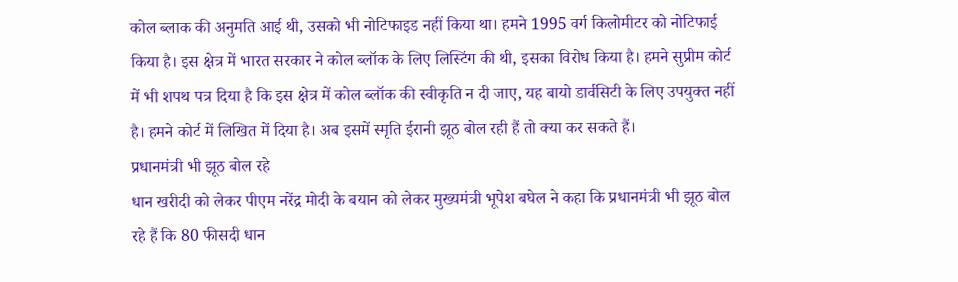कोल ब्लाक की अनुमति आई थी, उसको भी नोटिफाइड नहीं किया था। हमने 1995 वर्ग किलोमीटर को नोटिफाई किया है। इस क्षेत्र में भारत सरकार ने कोल ब्लॉक के लिए लिस्टिंग की थी, इसका विरोध किया है। हमने सुप्रीम कोर्ट में भी शपथ पत्र दिया है कि इस क्षेत्र में कोल ब्लॉक की स्वीकृति न दी जाए, यह बायो डार्वसिटी के लिए उपयुक्त नहीं है। हमने कोर्ट में लिखित में दिया है। अब इसमें स्मृति ईरानी झूठ बोल रही हैं तो क्या कर सकते हैं।
प्रधानमंत्री भी झूठ बोल रहे
धान खरीदी को लेकर पीएम नरेंद्र मोदी के बयान को लेकर मुख्यमंत्री भूपेश बघेल ने कहा कि प्रधानमंत्री भी झूठ बोल रहे हैं कि 80 फीसदी धान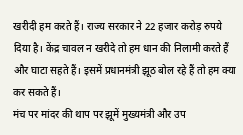खरीदी हम करते हैं। राज्य सरकार ने 22 हजार करोड़ रुपये दिया है। केंद्र चावल न खरीदे तो हम धान की निलामी करते हैं और घाटा सहते हैं। इसमें प्रधानमंत्री झूठ बोल रहे हैं तो हम क्या कर सकते हैं।
मंच पर मांदर की थाप पर झूमें मुख्यमंत्री और उप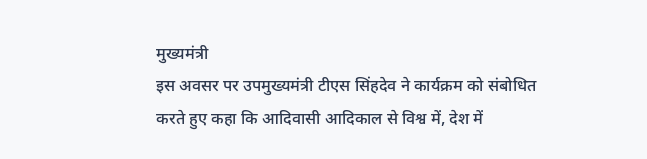मुख्यमंत्री
इस अवसर पर उपमुख्यमंत्री टीएस सिंहदेव ने कार्यक्रम को संबोधित करते हुए कहा कि आदिवासी आदिकाल से विश्व में, देश में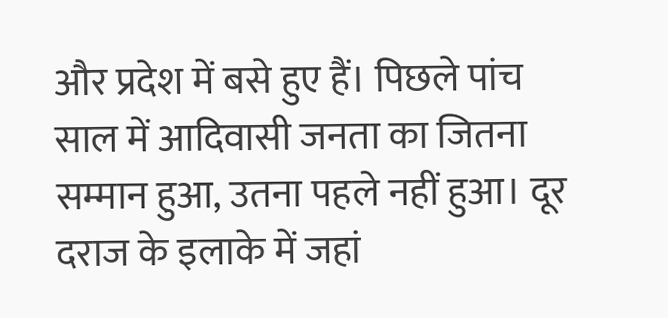और प्रदेश में बसे हुए हैं। पिछले पांच साल में आदिवासी जनता का जितना सम्मान हुआ, उतना पहले नहीं हुआ। दूर दराज के इलाके में जहां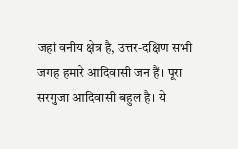जहां वनीय क्षेत्र है, उत्तर-दक्षिण सभी जगह हमारे आदिवासी जन हैं। पूरा सरगुजा आदिवासी बहुल है। ये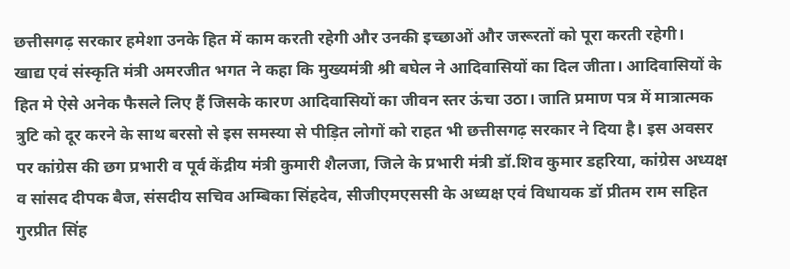छत्तीसगढ़ सरकार हमेशा उनके हित में काम करती रहेगी और उनकी इच्छाओं और जरूरतों को पूरा करती रहेगी।
खाद्य एवं संस्कृति मंत्री अमरजीत भगत ने कहा कि मुख्यमंत्री श्री बघेल ने आदिवासियों का दिल जीता। आदिवासियों के हित मे ऐसे अनेक फैसले लिए हैं जिसके कारण आदिवासियों का जीवन स्तर ऊंचा उठा। जाति प्रमाण पत्र में मात्रात्मक त्रुटि को दूर करने के साथ बरसो से इस समस्या से पीड़ित लोगों को राहत भी छत्तीसगढ़ सरकार ने दिया है। इस अवसर पर कांग्रेस की छग प्रभारी व पूर्व केंद्रीय मंत्री कुमारी शैलजा, जिले के प्रभारी मंत्री डॉ.शिव कुमार डहरिया, कांग्रेस अध्यक्ष व सांसद दीपक बैज, संसदीय सचिव अम्बिका सिंहदेव, सीजीएमएससी के अध्यक्ष एवं विधायक डॉ प्रीतम राम सहित गुरप्रीत सिंह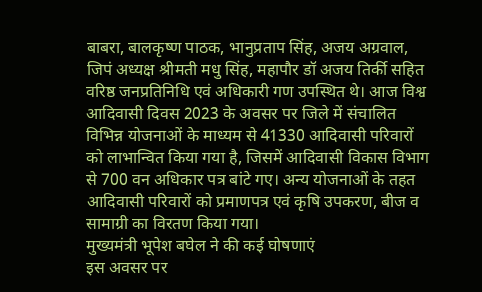बाबरा, बालकृष्ण पाठक, भानुप्रताप सिंह, अजय अग्रवाल, जिपं अध्यक्ष श्रीमती मधु सिंह, महापौर डॉ अजय तिर्की सहित वरिष्ठ जनप्रतिनिधि एवं अधिकारी गण उपस्थित थे। आज विश्व आदिवासी दिवस 2023 के अवसर पर जिले में संचालित विभिन्न योजनाओं के माध्यम से 41330 आदिवासी परिवारों को लाभान्वित किया गया है, जिसमें आदिवासी विकास विभाग से 700 वन अधिकार पत्र बांटे गए। अन्य योजनाओं के तहत आदिवासी परिवारों को प्रमाणपत्र एवं कृषि उपकरण, बीज व सामाग्री का विरतण किया गया।
मुख्यमंत्री भूपेश बघेल ने की कई घोषणाएं
इस अवसर पर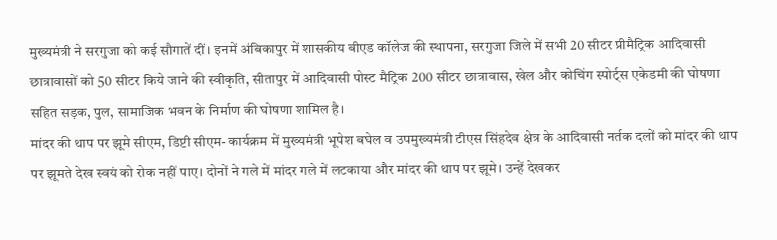मुख्यमंत्री ने सरगुजा को कई सौगातें दीं। इनमें अंबिकापुर में शासकीय बीएड कॉलेज की स्थापना, सरगुजा जिले में सभी 20 सीटर प्रीमैट्रिक आदिवासी छात्रावासों को 50 सीटर किये जाने की स्वीकृति, सीतापुर में आदिवासी पोस्ट मैट्रिक 200 सीटर छात्रावास, खेल और कोचिंग स्पोर्ट्स एकेडमी की घोषणा सहित सड़क, पुल, सामाजिक भवन के निर्माण की घोषणा शामिल है।
मांदर की थाप पर झूमे सीएम, डिप्टी सीएम- कार्यक्रम में मुख्यमंत्री भूपेश बघेल व उपमुख्यमंत्री टीएस सिंहदेव क्षेत्र के आदिवासी नर्तक दलों को मांदर की थाप पर झूमते देख स्वयं को रोक नहीं पाए। दोनों ने गले में मांदर गले में लटकाया और मांदर की थाप पर झूमे। उन्हें देखकर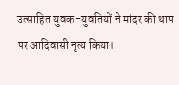उत्साहित युवक-युवतियों ने मांदर की थाप पर आदिवासी नृत्य किया।